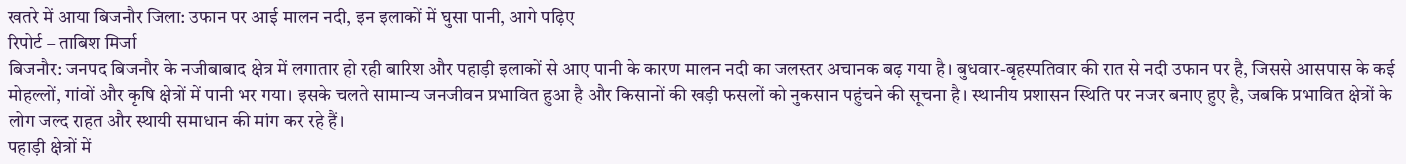खतरे में आया बिजनौर जिला: उफान पर आई मालन नदी, इन इलाकों में घुसा पानी, आगे पढ़िए
रिपोर्ट – ताबिश मिर्जा
बिजनौर: जनपद बिजनौर के नजीबाबाद क्षेत्र में लगातार हो रही बारिश और पहाड़ी इलाकों से आए पानी के कारण मालन नदी का जलस्तर अचानक बढ़ गया है। बुधवार-बृहस्पतिवार की रात से नदी उफान पर है, जिससे आसपास के कई मोहल्लों, गांवों और कृषि क्षेत्रों में पानी भर गया। इसके चलते सामान्य जनजीवन प्रभावित हुआ है और किसानों की खड़ी फसलों को नुकसान पहुंचने की सूचना है। स्थानीय प्रशासन स्थिति पर नजर बनाए हुए है, जबकि प्रभावित क्षेत्रों के लोग जल्द राहत और स्थायी समाधान की मांग कर रहे हैं।
पहाड़ी क्षेत्रों में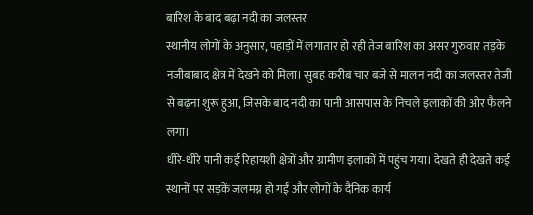बारिश के बाद बढ़ा नदी का जलस्तर
स्थानीय लोगों के अनुसार, पहाड़ों में लगातार हो रही तेज बारिश का असर गुरुवार तड़के नजीबाबाद क्षेत्र में देखने को मिला। सुबह करीब चार बजे से मालन नदी का जलस्तर तेजी से बढ़ना शुरू हुआ, जिसके बाद नदी का पानी आसपास के निचले इलाकों की ओर फैलने लगा।
धीरे-धीरे पानी कई रिहायशी क्षेत्रों और ग्रामीण इलाकों में पहुंच गया। देखते ही देखते कई स्थानों पर सड़कें जलमग्न हो गईं और लोगों के दैनिक कार्य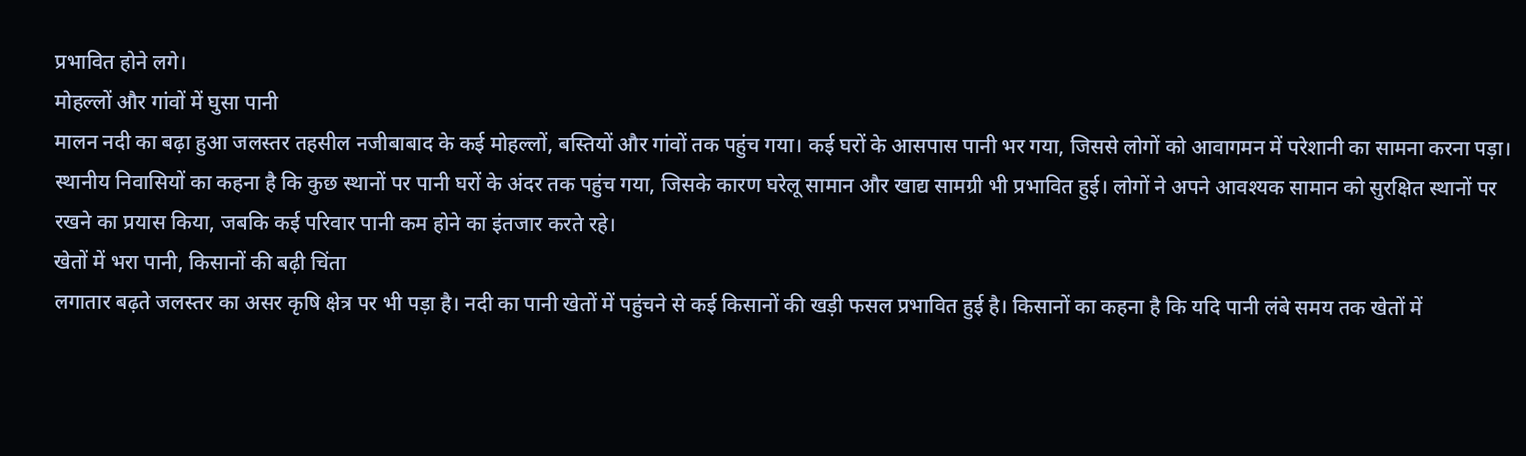प्रभावित होने लगे।
मोहल्लों और गांवों में घुसा पानी
मालन नदी का बढ़ा हुआ जलस्तर तहसील नजीबाबाद के कई मोहल्लों, बस्तियों और गांवों तक पहुंच गया। कई घरों के आसपास पानी भर गया, जिससे लोगों को आवागमन में परेशानी का सामना करना पड़ा।
स्थानीय निवासियों का कहना है कि कुछ स्थानों पर पानी घरों के अंदर तक पहुंच गया, जिसके कारण घरेलू सामान और खाद्य सामग्री भी प्रभावित हुई। लोगों ने अपने आवश्यक सामान को सुरक्षित स्थानों पर रखने का प्रयास किया, जबकि कई परिवार पानी कम होने का इंतजार करते रहे।
खेतों में भरा पानी, किसानों की बढ़ी चिंता
लगातार बढ़ते जलस्तर का असर कृषि क्षेत्र पर भी पड़ा है। नदी का पानी खेतों में पहुंचने से कई किसानों की खड़ी फसल प्रभावित हुई है। किसानों का कहना है कि यदि पानी लंबे समय तक खेतों में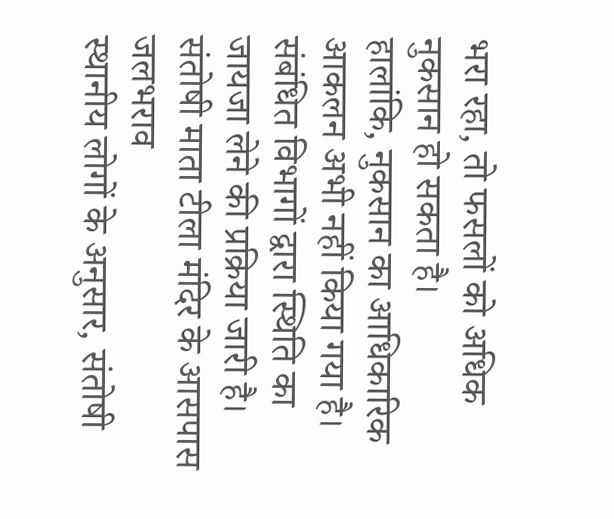भरा रहा, तो फसलों को अधिक नुकसान हो सकता है।
हालांकि, नुकसान का आधिकारिक आकलन अभी नहीं किया गया है। संबंधित विभागों द्वारा स्थिति का जायजा लेने की प्रक्रिया जारी है।
संतोषी माता टीला मंदिर के आसपास जलभराव
स्थानीय लोगों के अनुसार, संतोषी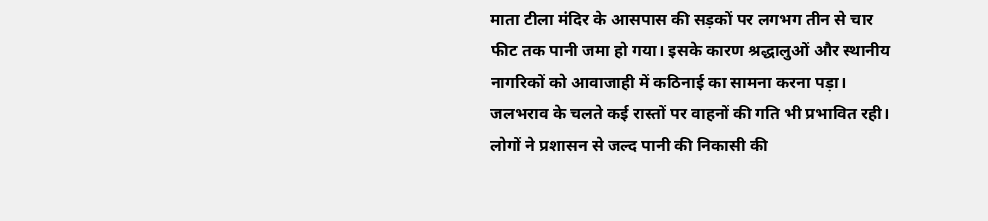माता टीला मंदिर के आसपास की सड़कों पर लगभग तीन से चार फीट तक पानी जमा हो गया। इसके कारण श्रद्धालुओं और स्थानीय नागरिकों को आवाजाही में कठिनाई का सामना करना पड़ा।
जलभराव के चलते कई रास्तों पर वाहनों की गति भी प्रभावित रही। लोगों ने प्रशासन से जल्द पानी की निकासी की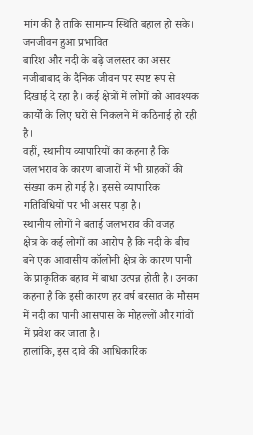मांग की है ताकि सामान्य स्थिति बहाल हो सके।
जनजीवन हुआ प्रभावित
बारिश और नदी के बढ़े जलस्तर का असर नजीबाबाद के दैनिक जीवन पर स्पष्ट रूप से दिखाई दे रहा है। कई क्षेत्रों में लोगों को आवश्यक कार्यों के लिए घरों से निकलने में कठिनाई हो रही है।
वहीं, स्थानीय व्यापारियों का कहना है कि जलभराव के कारण बाजारों में भी ग्राहकों की संख्या कम हो गई है। इससे व्यापारिक गतिविधियों पर भी असर पड़ा है।
स्थानीय लोगों ने बताई जलभराव की वजह
क्षेत्र के कई लोगों का आरोप है कि नदी के बीच बने एक आवासीय कॉलोनी क्षेत्र के कारण पानी के प्राकृतिक बहाव में बाधा उत्पन्न होती है। उनका कहना है कि इसी कारण हर वर्ष बरसात के मौसम में नदी का पानी आसपास के मोहल्लों और गांवों में प्रवेश कर जाता है।
हालांकि, इस दावे की आधिकारिक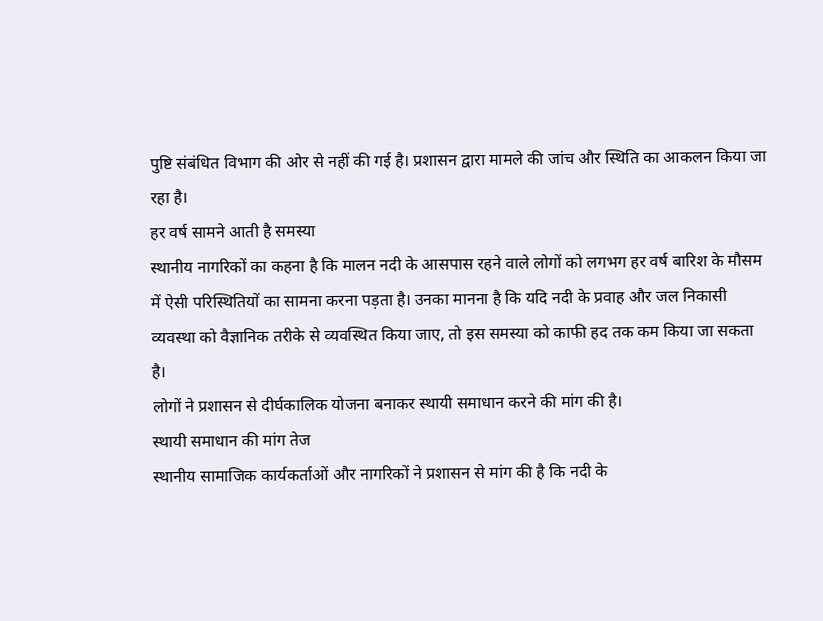पुष्टि संबंधित विभाग की ओर से नहीं की गई है। प्रशासन द्वारा मामले की जांच और स्थिति का आकलन किया जा रहा है।
हर वर्ष सामने आती है समस्या
स्थानीय नागरिकों का कहना है कि मालन नदी के आसपास रहने वाले लोगों को लगभग हर वर्ष बारिश के मौसम में ऐसी परिस्थितियों का सामना करना पड़ता है। उनका मानना है कि यदि नदी के प्रवाह और जल निकासी व्यवस्था को वैज्ञानिक तरीके से व्यवस्थित किया जाए, तो इस समस्या को काफी हद तक कम किया जा सकता है।
लोगों ने प्रशासन से दीर्घकालिक योजना बनाकर स्थायी समाधान करने की मांग की है।
स्थायी समाधान की मांग तेज
स्थानीय सामाजिक कार्यकर्ताओं और नागरिकों ने प्रशासन से मांग की है कि नदी के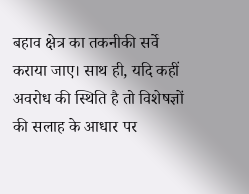बहाव क्षेत्र का तकनीकी सर्वे कराया जाए। साथ ही, यदि कहीं अवरोध की स्थिति है तो विशेषज्ञों की सलाह के आधार पर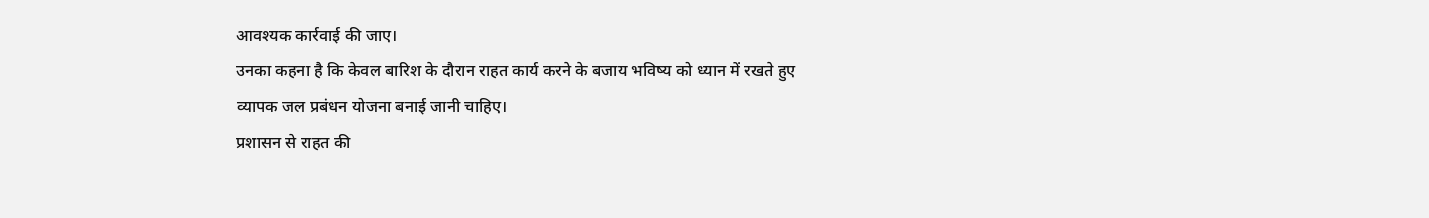आवश्यक कार्रवाई की जाए।
उनका कहना है कि केवल बारिश के दौरान राहत कार्य करने के बजाय भविष्य को ध्यान में रखते हुए व्यापक जल प्रबंधन योजना बनाई जानी चाहिए।
प्रशासन से राहत की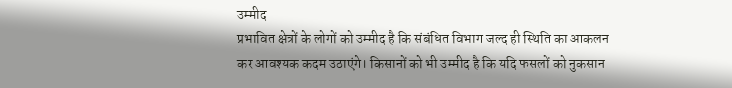उम्मीद
प्रभावित क्षेत्रों के लोगों को उम्मीद है कि संबंधित विभाग जल्द ही स्थिति का आकलन कर आवश्यक कदम उठाएंगे। किसानों को भी उम्मीद है कि यदि फसलों को नुकसान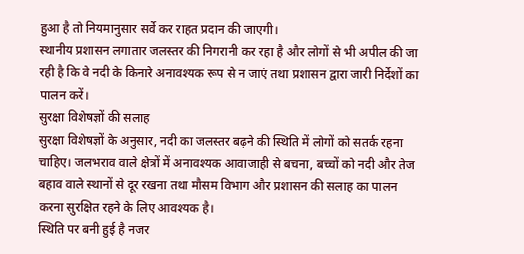हुआ है तो नियमानुसार सर्वे कर राहत प्रदान की जाएगी।
स्थानीय प्रशासन लगातार जलस्तर की निगरानी कर रहा है और लोगों से भी अपील की जा रही है कि वे नदी के किनारे अनावश्यक रूप से न जाएं तथा प्रशासन द्वारा जारी निर्देशों का पालन करें।
सुरक्षा विशेषज्ञों की सलाह
सुरक्षा विशेषज्ञों के अनुसार, नदी का जलस्तर बढ़ने की स्थिति में लोगों को सतर्क रहना चाहिए। जलभराव वाले क्षेत्रों में अनावश्यक आवाजाही से बचना, बच्चों को नदी और तेज बहाव वाले स्थानों से दूर रखना तथा मौसम विभाग और प्रशासन की सलाह का पालन करना सुरक्षित रहने के लिए आवश्यक है।
स्थिति पर बनी हुई है नजर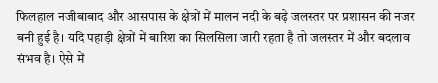फिलहाल नजीबाबाद और आसपास के क्षेत्रों में मालन नदी के बढ़े जलस्तर पर प्रशासन की नजर बनी हुई है। यदि पहाड़ी क्षेत्रों में बारिश का सिलसिला जारी रहता है तो जलस्तर में और बदलाव संभव है। ऐसे में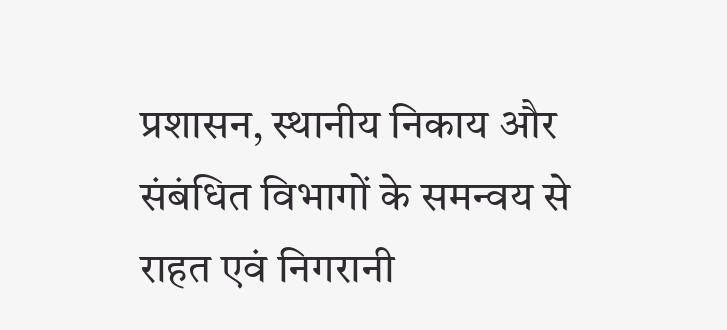प्रशासन, स्थानीय निकाय और संबंधित विभागों के समन्वय से राहत एवं निगरानी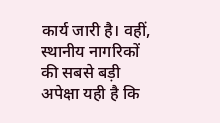कार्य जारी है। वहीं, स्थानीय नागरिकों की सबसे बड़ी अपेक्षा यही है कि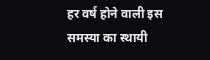हर वर्ष होने वाली इस समस्या का स्थायी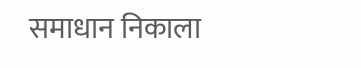समाधान निकाला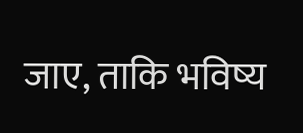जाए, ताकि भविष्य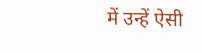में उन्हें ऐसी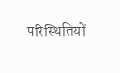परिस्थितियों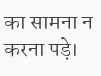का सामना न करना पड़े।